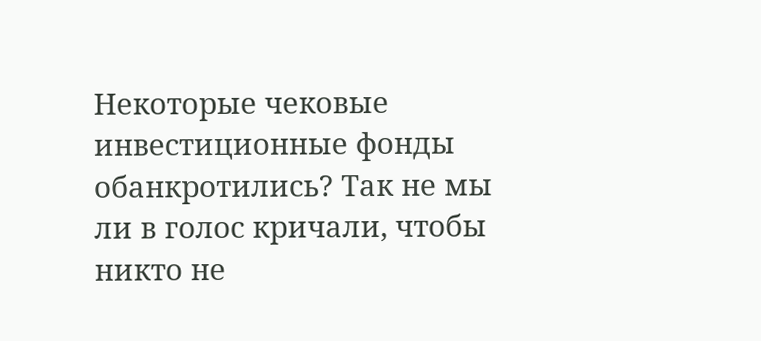Некоторые чековые инвестиционные фонды обанкротились? Так не мы ли в голос кричали, чтобы никто не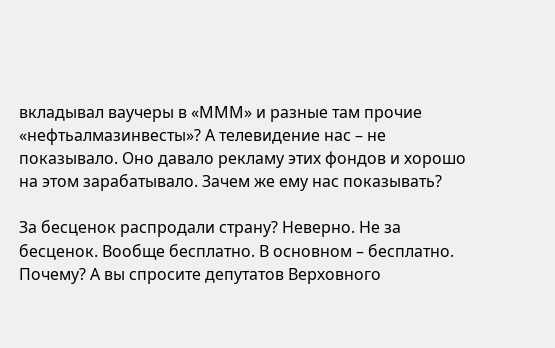вкладывал ваучеры в «МММ» и разные там прочие «нефтьалмазинвесты»? А телевидение нас – не показывало. Оно давало рекламу этих фондов и хорошо на этом зарабатывало. Зачем же ему нас показывать?

За бесценок распродали страну? Неверно. Не за бесценок. Вообще бесплатно. В основном – бесплатно. Почему? А вы спросите депутатов Верховного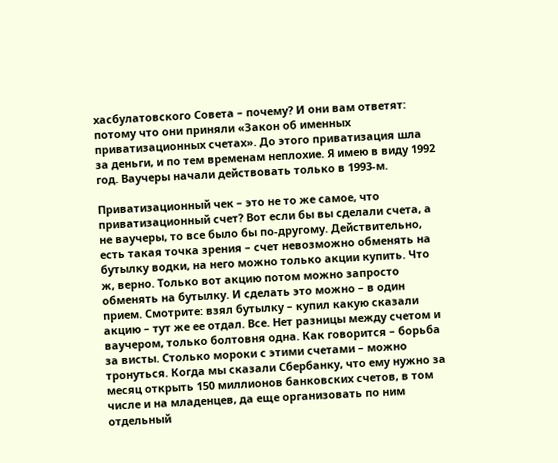хасбулатовского Совета – почему? И они вам ответят: потому что они приняли «Закон об именных приватизационных счетах». До этого приватизация шла за деньги, и по тем временам неплохие. Я имею в виду 1992 год. Ваучеры начали действовать только в 1993-м.

Приватизационный чек – это не то же самое, что приватизационный счет? Вот если бы вы сделали счета, а не ваучеры, то все было бы по-другому. Действительно, есть такая точка зрения – счет невозможно обменять на бутылку водки, на него можно только акции купить. Что ж, верно. Только вот акцию потом можно запросто обменять на бутылку. И сделать это можно – в один прием. Смотрите: взял бутылку – купил какую сказали акцию – тут же ее отдал. Все. Нет разницы между счетом и ваучером, только болтовня одна. Как говорится – борьба за висты. Столько мороки с этими счетами – можно тронуться. Когда мы сказали Сбербанку, что ему нужно за месяц открыть 150 миллионов банковских счетов, в том числе и на младенцев, да еще организовать по ним отдельный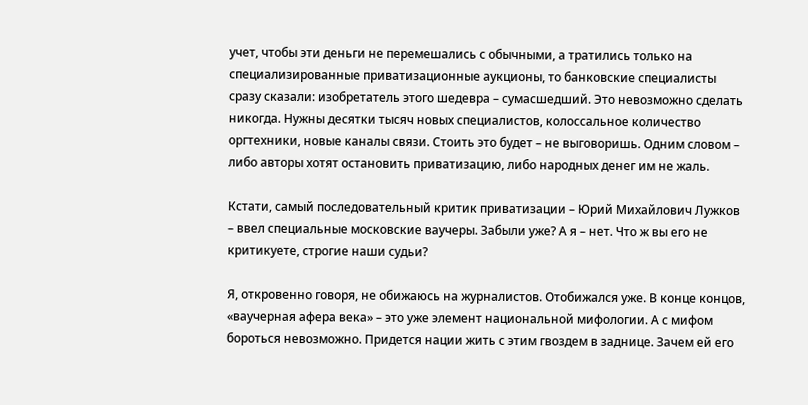учет, чтобы эти деньги не перемешались с обычными, а тратились только на специализированные приватизационные аукционы, то банковские специалисты сразу сказали: изобретатель этого шедевра – сумасшедший. Это невозможно сделать никогда. Нужны десятки тысяч новых специалистов, колоссальное количество оргтехники, новые каналы связи. Стоить это будет – не выговоришь. Одним словом – либо авторы хотят остановить приватизацию, либо народных денег им не жаль.

Кстати, самый последовательный критик приватизации – Юрий Михайлович Лужков – ввел специальные московские ваучеры. Забыли уже? А я – нет. Что ж вы его не критикуете, строгие наши судьи?

Я, откровенно говоря, не обижаюсь на журналистов. Отобижался уже. В конце концов, «ваучерная афера века» – это уже элемент национальной мифологии. А с мифом бороться невозможно. Придется нации жить с этим гвоздем в заднице. Зачем ей его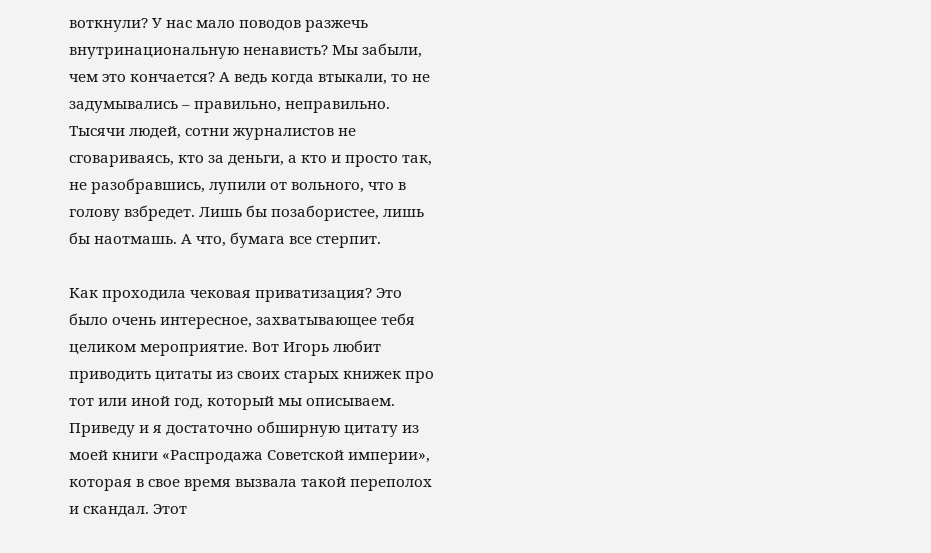воткнули? У нас мало поводов разжечь внутринациональную ненависть? Мы забыли, чем это кончается? А ведь когда втыкали, то не задумывались – правильно, неправильно. Тысячи людей, сотни журналистов не сговариваясь, кто за деньги, а кто и просто так, не разобравшись, лупили от вольного, что в голову взбредет. Лишь бы позабористее, лишь бы наотмашь. А что, бумага все стерпит.

Как проходила чековая приватизация? Это было очень интересное, захватывающее тебя целиком мероприятие. Вот Игорь любит приводить цитаты из своих старых книжек про тот или иной год, который мы описываем. Приведу и я достаточно обширную цитату из моей книги «Распродажа Советской империи», которая в свое время вызвала такой переполох и скандал. Этот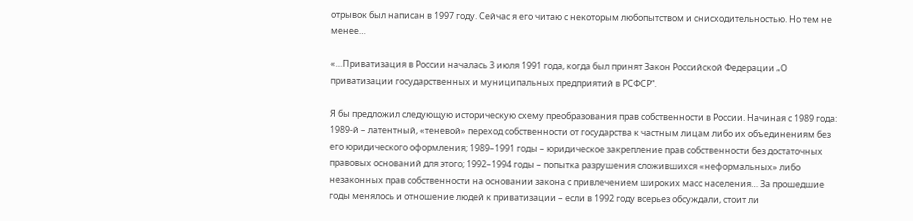отрывок был написан в 1997 году. Сейчас я его читаю с некоторым любопытством и снисходительностью. Но тем не менее…

«…Приватизация в России началась 3 июля 1991 года, когда был принят Закон Российской Федерации „О приватизации государственных и муниципальных предприятий в РСФСР“.

Я бы предложил следующую историческую схему преобразования прав собственности в России. Начиная с 1989 года: 1989-й – латентный, «теневой» переход собственности от государства к частным лицам либо их объединениям без его юридического оформления; 1989–1991 годы – юридическое закрепление прав собственности без достаточных правовых оснований для этого; 1992–1994 годы – попытка разрушения сложившихся «неформальных» либо незаконных прав собственности на основании закона с привлечением широких масс населения… За прошедшие годы менялось и отношение людей к приватизации – если в 1992 году всерьез обсуждали, стоит ли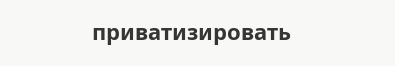приватизировать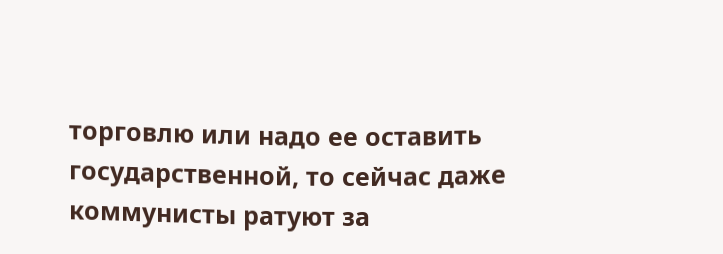торговлю или надо ее оставить государственной, то сейчас даже коммунисты ратуют за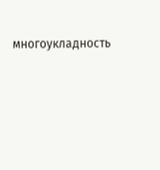многоукладность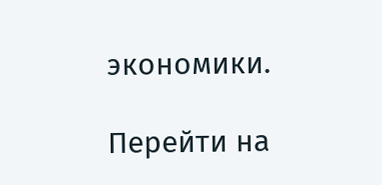экономики.

Перейти на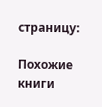страницу:

Похожие книги